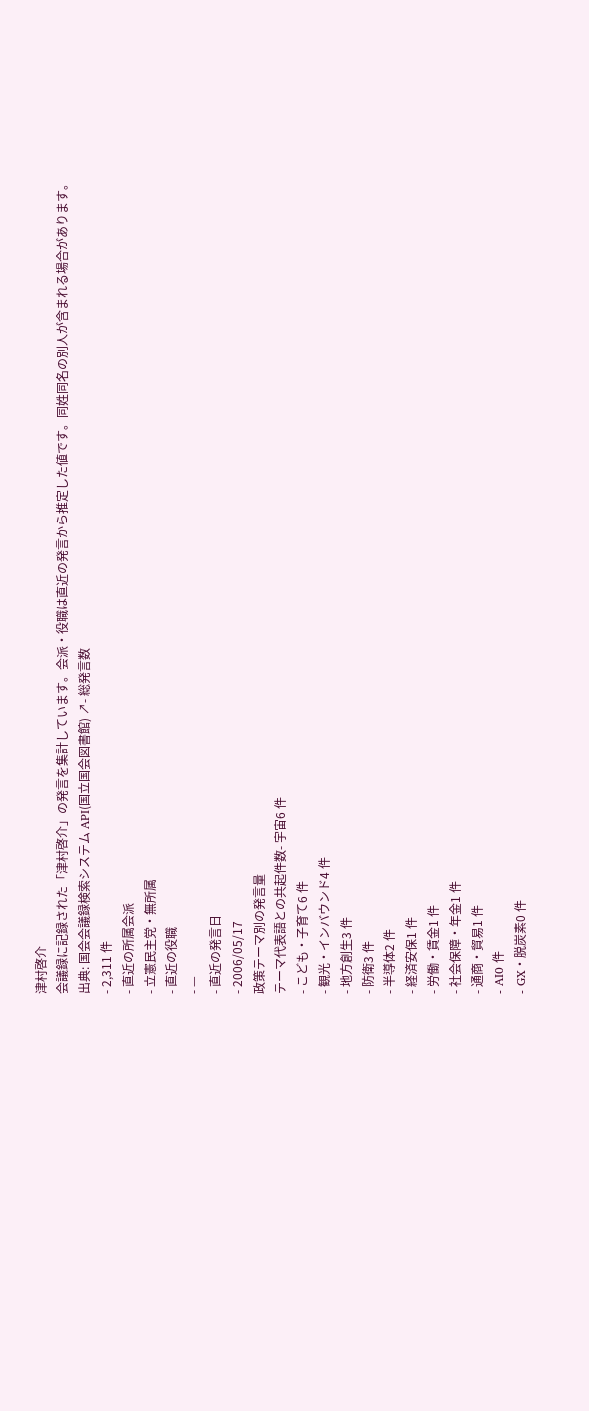津村啓介
会議録に記録された「津村啓介」の発言を集計しています。会派・役職は直近の発言から推定した値です。同姓同名の別人が含まれる場合があります。
出典: 国会会議録検索システム API(国立国会図書館) ↗- 総発言数
- 2,311 件
- 直近の所属会派
- 立憲民主党・無所属
- 直近の役職
- —
- 直近の発言日
- 2006/05/17
政策テーマ別の発言量
テーマ代表語との共起件数- 宇宙6 件
- こども・子育て6 件
- 観光・インバウンド4 件
- 地方創生3 件
- 防衛3 件
- 半導体2 件
- 経済安保1 件
- 労働・賃金1 件
- 社会保障・年金1 件
- 通商・貿易1 件
- AI0 件
- GX・脱炭素0 件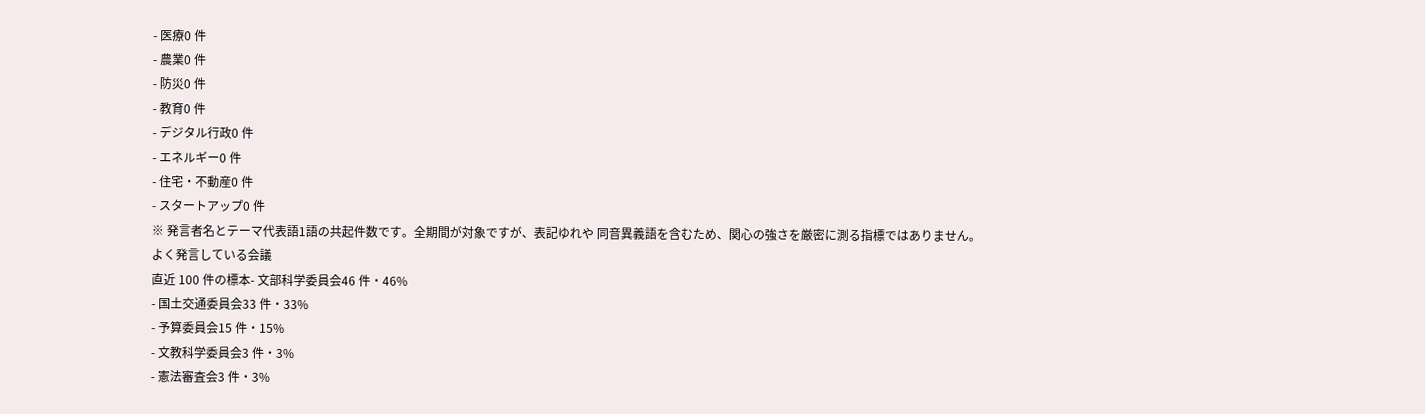- 医療0 件
- 農業0 件
- 防災0 件
- 教育0 件
- デジタル行政0 件
- エネルギー0 件
- 住宅・不動産0 件
- スタートアップ0 件
※ 発言者名とテーマ代表語1語の共起件数です。全期間が対象ですが、表記ゆれや 同音異義語を含むため、関心の強さを厳密に測る指標ではありません。
よく発言している会議
直近 100 件の標本- 文部科学委員会46 件・46%
- 国土交通委員会33 件・33%
- 予算委員会15 件・15%
- 文教科学委員会3 件・3%
- 憲法審査会3 件・3%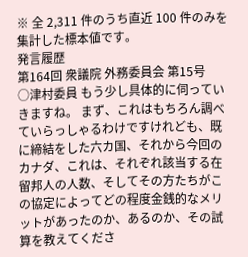※ 全 2,311 件のうち直近 100 件のみを集計した標本値です。
発言履歴
第164回 衆議院 外務委員会 第15号
○津村委員 もう少し具体的に伺っていきますね。 まず、これはもちろん調べていらっしゃるわけですけれども、既に締結をした六カ国、それから今回のカナダ、これは、それぞれ該当する在留邦人の人数、そしてその方たちがこの協定によってどの程度金銭的なメリットがあったのか、あるのか、その試算を教えてくださ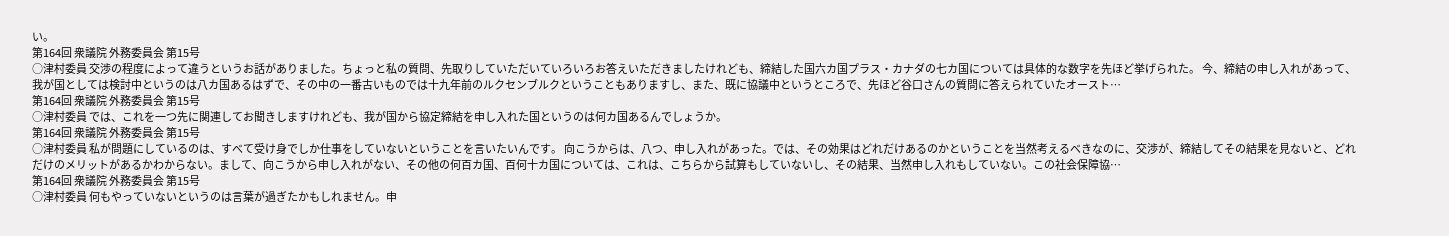い。
第164回 衆議院 外務委員会 第15号
○津村委員 交渉の程度によって違うというお話がありました。ちょっと私の質問、先取りしていただいていろいろお答えいただきましたけれども、締結した国六カ国プラス・カナダの七カ国については具体的な数字を先ほど挙げられた。 今、締結の申し入れがあって、我が国としては検討中というのは八カ国あるはずで、その中の一番古いものでは十九年前のルクセンブルクということもありますし、また、既に協議中というところで、先ほど谷口さんの質問に答えられていたオースト…
第164回 衆議院 外務委員会 第15号
○津村委員 では、これを一つ先に関連してお聞きしますけれども、我が国から協定締結を申し入れた国というのは何カ国あるんでしょうか。
第164回 衆議院 外務委員会 第15号
○津村委員 私が問題にしているのは、すべて受け身でしか仕事をしていないということを言いたいんです。 向こうからは、八つ、申し入れがあった。では、その効果はどれだけあるのかということを当然考えるべきなのに、交渉が、締結してその結果を見ないと、どれだけのメリットがあるかわからない。まして、向こうから申し入れがない、その他の何百カ国、百何十カ国については、これは、こちらから試算もしていないし、その結果、当然申し入れもしていない。この社会保障協…
第164回 衆議院 外務委員会 第15号
○津村委員 何もやっていないというのは言葉が過ぎたかもしれません。申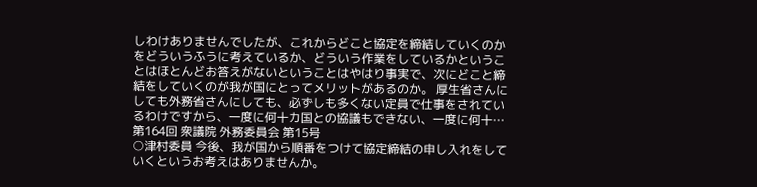しわけありませんでしたが、これからどこと協定を締結していくのかをどういうふうに考えているか、どういう作業をしているかということはほとんどお答えがないということはやはり事実で、次にどこと締結をしていくのが我が国にとってメリットがあるのか。 厚生省さんにしても外務省さんにしても、必ずしも多くない定員で仕事をされているわけですから、一度に何十カ国との協議もできない、一度に何十…
第164回 衆議院 外務委員会 第15号
○津村委員 今後、我が国から順番をつけて協定締結の申し入れをしていくというお考えはありませんか。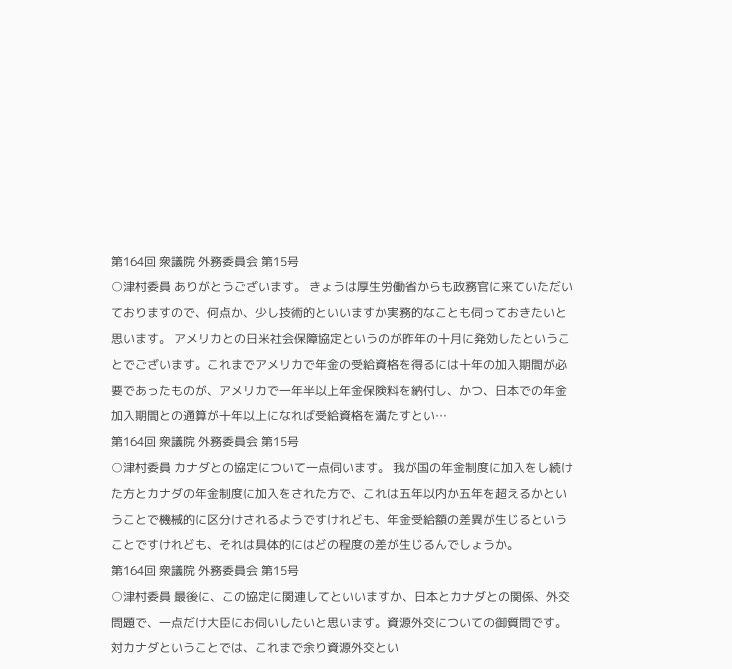第164回 衆議院 外務委員会 第15号
○津村委員 ありがとうございます。 きょうは厚生労働省からも政務官に来ていただいておりますので、何点か、少し技術的といいますか実務的なことも伺っておきたいと思います。 アメリカとの日米社会保障協定というのが昨年の十月に発効したということでございます。これまでアメリカで年金の受給資格を得るには十年の加入期間が必要であったものが、アメリカで一年半以上年金保険料を納付し、かつ、日本での年金加入期間との通算が十年以上になれば受給資格を満たすとい…
第164回 衆議院 外務委員会 第15号
○津村委員 カナダとの協定について一点伺います。 我が国の年金制度に加入をし続けた方とカナダの年金制度に加入をされた方で、これは五年以内か五年を超えるかということで機械的に区分けされるようですけれども、年金受給額の差異が生じるということですけれども、それは具体的にはどの程度の差が生じるんでしょうか。
第164回 衆議院 外務委員会 第15号
○津村委員 最後に、この協定に関連してといいますか、日本とカナダとの関係、外交問題で、一点だけ大臣にお伺いしたいと思います。資源外交についての御質問です。 対カナダということでは、これまで余り資源外交とい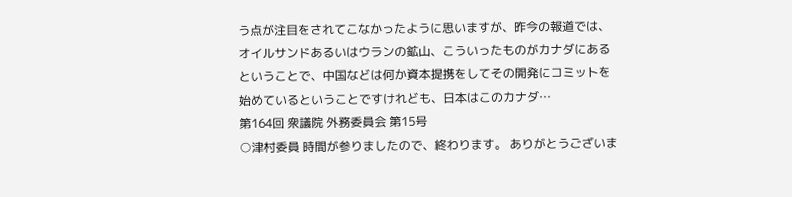う点が注目をされてこなかったように思いますが、昨今の報道では、オイルサンドあるいはウランの鉱山、こういったものがカナダにあるということで、中国などは何か資本提携をしてその開発にコミットを始めているということですけれども、日本はこのカナダ…
第164回 衆議院 外務委員会 第15号
○津村委員 時間が参りましたので、終わります。 ありがとうございま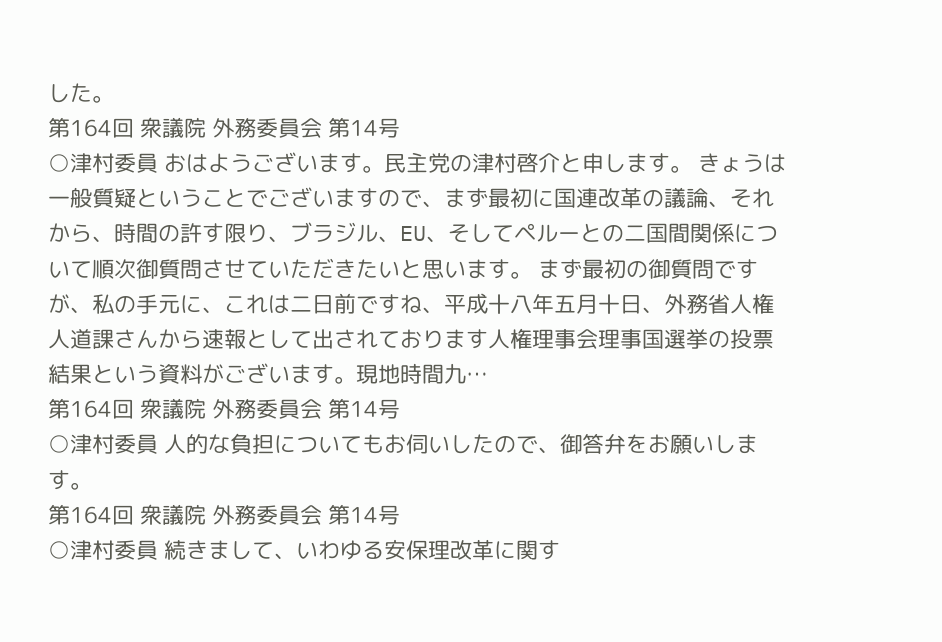した。
第164回 衆議院 外務委員会 第14号
○津村委員 おはようございます。民主党の津村啓介と申します。 きょうは一般質疑ということでございますので、まず最初に国連改革の議論、それから、時間の許す限り、ブラジル、EU、そしてペルーとの二国間関係について順次御質問させていただきたいと思います。 まず最初の御質問ですが、私の手元に、これは二日前ですね、平成十八年五月十日、外務省人権人道課さんから速報として出されております人権理事会理事国選挙の投票結果という資料がございます。現地時間九…
第164回 衆議院 外務委員会 第14号
○津村委員 人的な負担についてもお伺いしたので、御答弁をお願いします。
第164回 衆議院 外務委員会 第14号
○津村委員 続きまして、いわゆる安保理改革に関す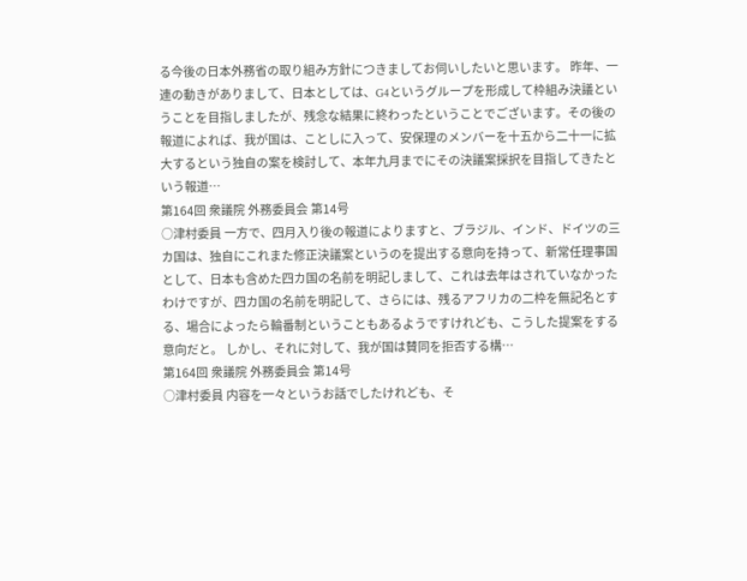る今後の日本外務省の取り組み方針につきましてお伺いしたいと思います。 昨年、一連の動きがありまして、日本としては、G4というグループを形成して枠組み決議ということを目指しましたが、残念な結果に終わったということでございます。その後の報道によれば、我が国は、ことしに入って、安保理のメンバーを十五から二十一に拡大するという独自の案を検討して、本年九月までにその決議案採択を目指してきたという報道…
第164回 衆議院 外務委員会 第14号
○津村委員 一方で、四月入り後の報道によりますと、ブラジル、インド、ドイツの三カ国は、独自にこれまた修正決議案というのを提出する意向を持って、新常任理事国として、日本も含めた四カ国の名前を明記しまして、これは去年はされていなかったわけですが、四カ国の名前を明記して、さらには、残るアフリカの二枠を無記名とする、場合によったら輪番制ということもあるようですけれども、こうした提案をする意向だと。 しかし、それに対して、我が国は賛同を拒否する構…
第164回 衆議院 外務委員会 第14号
○津村委員 内容を一々というお話でしたけれども、そ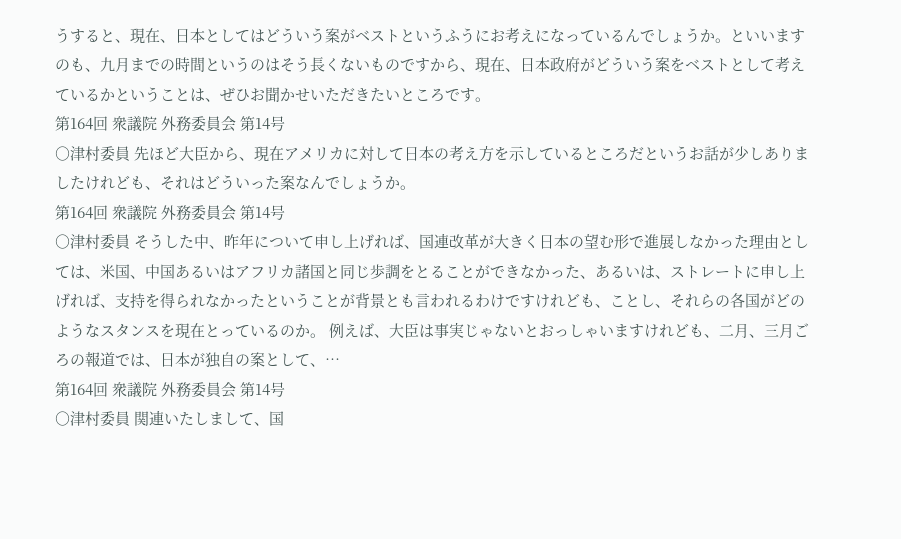うすると、現在、日本としてはどういう案がベストというふうにお考えになっているんでしょうか。といいますのも、九月までの時間というのはそう長くないものですから、現在、日本政府がどういう案をベストとして考えているかということは、ぜひお聞かせいただきたいところです。
第164回 衆議院 外務委員会 第14号
○津村委員 先ほど大臣から、現在アメリカに対して日本の考え方を示しているところだというお話が少しありましたけれども、それはどういった案なんでしょうか。
第164回 衆議院 外務委員会 第14号
○津村委員 そうした中、昨年について申し上げれば、国連改革が大きく日本の望む形で進展しなかった理由としては、米国、中国あるいはアフリカ諸国と同じ歩調をとることができなかった、あるいは、ストレートに申し上げれば、支持を得られなかったということが背景とも言われるわけですけれども、ことし、それらの各国がどのようなスタンスを現在とっているのか。 例えば、大臣は事実じゃないとおっしゃいますけれども、二月、三月ごろの報道では、日本が独自の案として、…
第164回 衆議院 外務委員会 第14号
○津村委員 関連いたしまして、国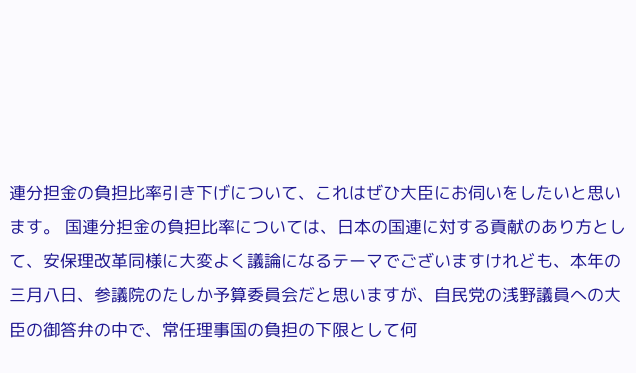連分担金の負担比率引き下げについて、これはぜひ大臣にお伺いをしたいと思います。 国連分担金の負担比率については、日本の国連に対する貢献のあり方として、安保理改革同様に大変よく議論になるテーマでございますけれども、本年の三月八日、参議院のたしか予算委員会だと思いますが、自民党の浅野議員への大臣の御答弁の中で、常任理事国の負担の下限として何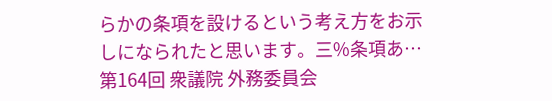らかの条項を設けるという考え方をお示しになられたと思います。三%条項あ…
第164回 衆議院 外務委員会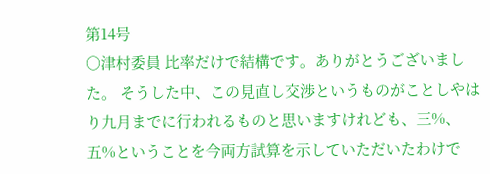第14号
○津村委員 比率だけで結構です。ありがとうございました。 そうした中、この見直し交渉というものがことしやはり九月までに行われるものと思いますけれども、三%、五%ということを今両方試算を示していただいたわけで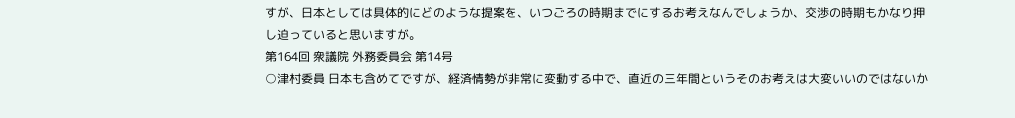すが、日本としては具体的にどのような提案を、いつごろの時期までにするお考えなんでしょうか、交渉の時期もかなり押し迫っていると思いますが。
第164回 衆議院 外務委員会 第14号
○津村委員 日本も含めてですが、経済情勢が非常に変動する中で、直近の三年間というそのお考えは大変いいのではないか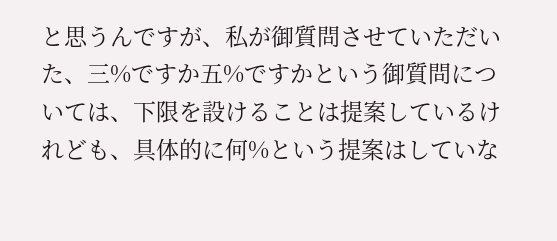と思うんですが、私が御質問させていただいた、三%ですか五%ですかという御質問については、下限を設けることは提案しているけれども、具体的に何%という提案はしていな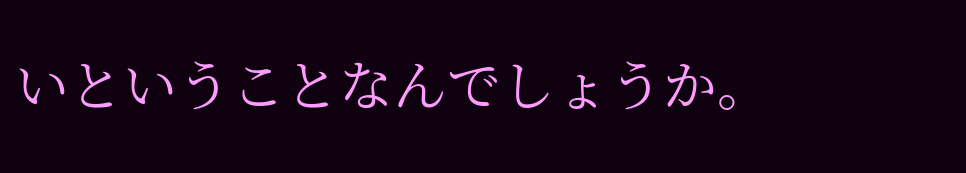いということなんでしょうか。